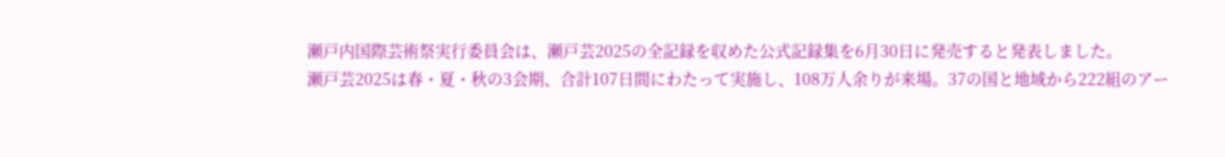瀬戸内国際芸術祭実行委員会は、瀬戸芸2025の全記録を収めた公式記録集を6月30日に発売すると発表しました。
瀬戸芸2025は春・夏・秋の3会期、合計107日間にわたって実施し、108万人余りが来場。37の国と地域から222組のアー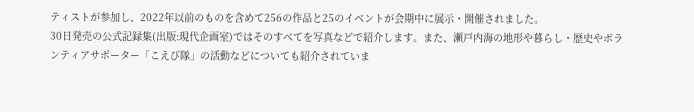ティストが参加し、2022年以前のものを含めて256の作品と25のイベントが会期中に展示・開催されました。
30日発売の公式記録集(出版:現代企画室)ではそのすべてを写真などで紹介します。また、瀬戸内海の地形や暮らし・歴史やボランティアサポーター「こえび隊」の活動などについても紹介されていま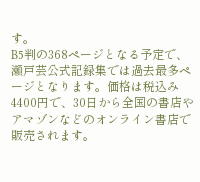す。
B5判の368ページとなる予定で、瀬戸芸公式記録集では過去最多ページとなります。価格は税込み4400円で、30日から全国の書店やアマゾンなどのオンライン書店で販売されます。